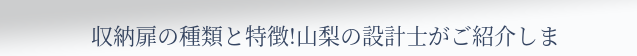収納扉の種類と特徴!山梨の設計士がご紹介しま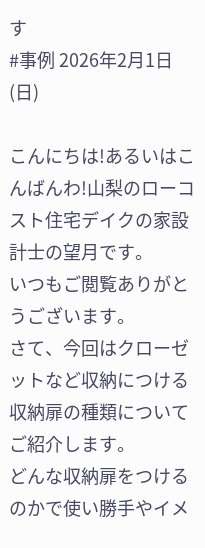す
#事例 2026年2月1日(日)

こんにちは!あるいはこんばんわ!山梨のローコスト住宅デイクの家設計士の望月です。
いつもご閲覧ありがとうございます。
さて、今回はクローゼットなど収納につける収納扉の種類についてご紹介します。
どんな収納扉をつけるのかで使い勝手やイメ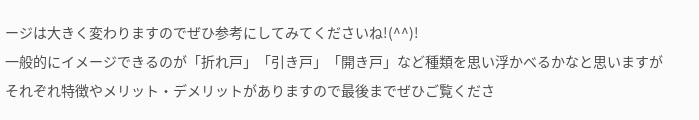ージは大きく変わりますのでぜひ参考にしてみてくださいね!(^^)!
一般的にイメージできるのが「折れ戸」「引き戸」「開き戸」など種類を思い浮かべるかなと思いますがそれぞれ特徴やメリット・デメリットがありますので最後までぜひご覧くださ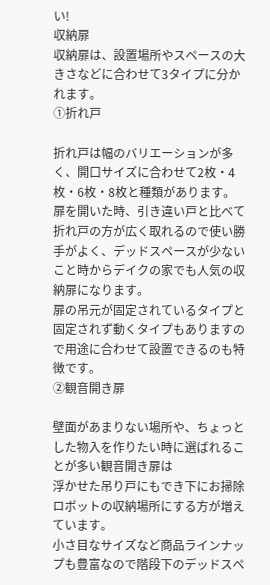い!
収納扉
収納扉は、設置場所やスペースの大きさなどに合わせて3タイプに分かれます。
①折れ戸

折れ戸は幅のバリエーションが多く、開口サイズに合わせて2枚・4枚・6枚・8枚と種類があります。
扉を開いた時、引き違い戸と比べて折れ戸の方が広く取れるので使い勝手がよく、デッドスペースが少ないこと時からデイクの家でも人気の収納扉になります。
扉の吊元が固定されているタイプと固定されず動くタイプもありますので用途に合わせて設置できるのも特徴です。
②観音開き扉

壁面があまりない場所や、ちょっとした物入を作りたい時に選ばれることが多い観音開き扉は
浮かせた吊り戸にもでき下にお掃除ロボットの収納場所にする方が増えています。
小さ目なサイズなど商品ラインナップも豊富なので階段下のデッドスペ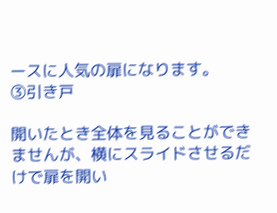ースに人気の扉になります。
③引き戸

開いたとき全体を見ることができませんが、横にスライドさせるだけで扉を開い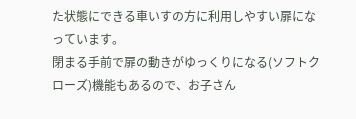た状態にできる車いすの方に利用しやすい扉になっています。
閉まる手前で扉の動きがゆっくりになる(ソフトクローズ)機能もあるので、お子さん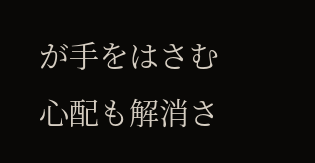が手をはさむ心配も解消さ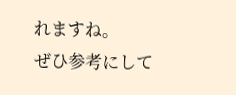れますね。
ぜひ参考にして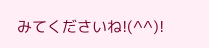みてくださいね!(^^)!